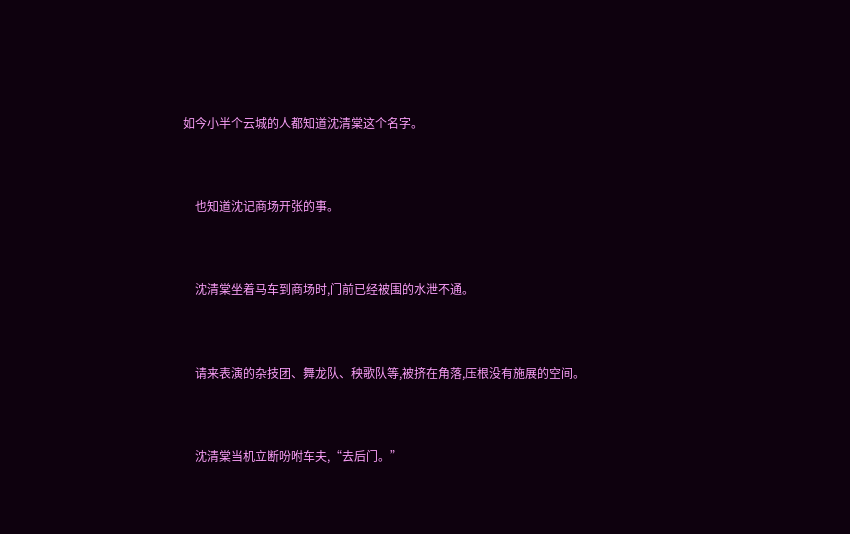如今小半个云城的人都知道沈清棠这个名字。


    也知道沈记商场开张的事。


    沈清棠坐着马车到商场时,门前已经被围的水泄不通。


    请来表演的杂技团、舞龙队、秧歌队等,被挤在角落,压根没有施展的空间。


    沈清棠当机立断吩咐车夫,“去后门。”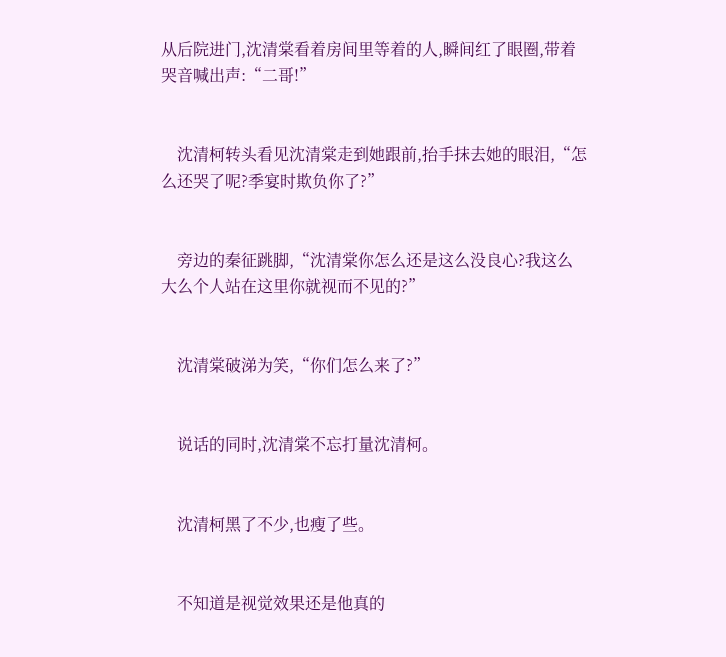从后院进门,沈清棠看着房间里等着的人,瞬间红了眼圈,带着哭音喊出声:“二哥!”


    沈清柯转头看见沈清棠走到她跟前,抬手抹去她的眼泪,“怎么还哭了呢?季宴时欺负你了?”


    旁边的秦征跳脚,“沈清棠你怎么还是这么没良心?我这么大么个人站在这里你就视而不见的?”


    沈清棠破涕为笑,“你们怎么来了?”


    说话的同时,沈清棠不忘打量沈清柯。


    沈清柯黑了不少,也瘦了些。


    不知道是视觉效果还是他真的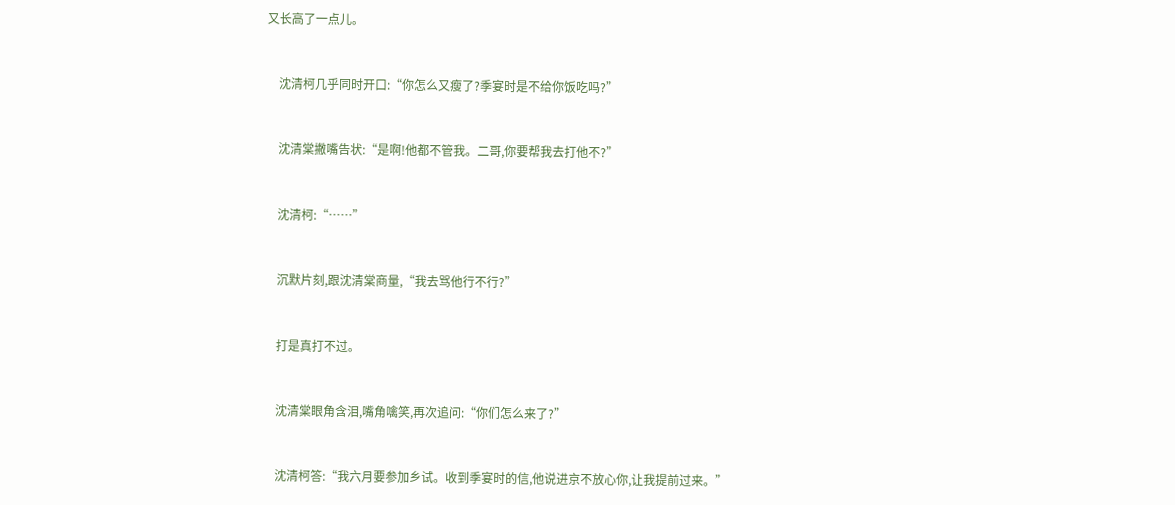又长高了一点儿。


    沈清柯几乎同时开口:“你怎么又瘦了?季宴时是不给你饭吃吗?”


    沈清棠撇嘴告状:“是啊!他都不管我。二哥,你要帮我去打他不?”


    沈清柯:“……”


    沉默片刻,跟沈清棠商量,“我去骂他行不行?”


    打是真打不过。


    沈清棠眼角含泪,嘴角噙笑,再次追问:“你们怎么来了?”


    沈清柯答:“我六月要参加乡试。收到季宴时的信,他说进京不放心你,让我提前过来。”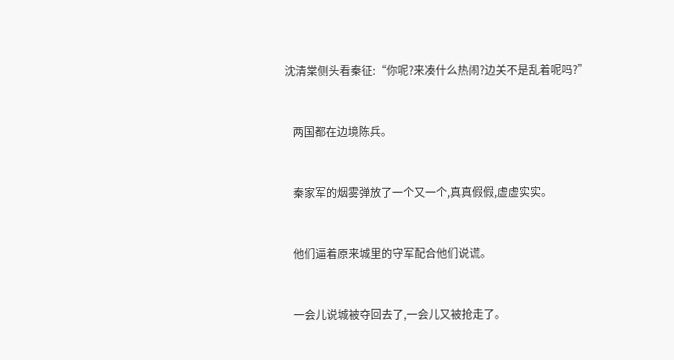沈清棠侧头看秦征:“你呢?来凑什么热闹?边关不是乱着呢吗?”


    两国都在边境陈兵。


    秦家军的烟雾弹放了一个又一个,真真假假,虚虚实实。


    他们逼着原来城里的守军配合他们说谎。


    一会儿说城被夺回去了,一会儿又被抢走了。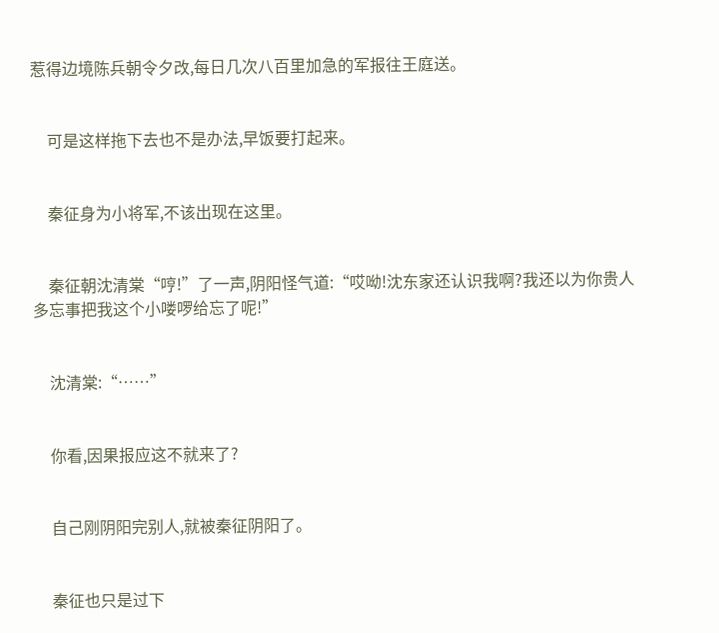惹得边境陈兵朝令夕改,每日几次八百里加急的军报往王庭送。


    可是这样拖下去也不是办法,早饭要打起来。


    秦征身为小将军,不该出现在这里。


    秦征朝沈清棠“哼!”了一声,阴阳怪气道:“哎呦!沈东家还认识我啊?我还以为你贵人多忘事把我这个小喽啰给忘了呢!”


    沈清棠:“……”


    你看,因果报应这不就来了?


    自己刚阴阳完别人,就被秦征阴阳了。


    秦征也只是过下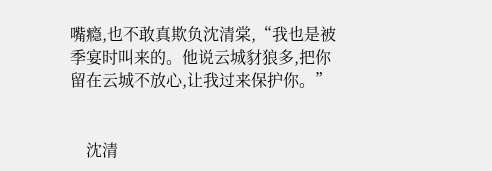嘴瘾,也不敢真欺负沈清棠,“我也是被季宴时叫来的。他说云城豺狼多,把你留在云城不放心,让我过来保护你。”


    沈清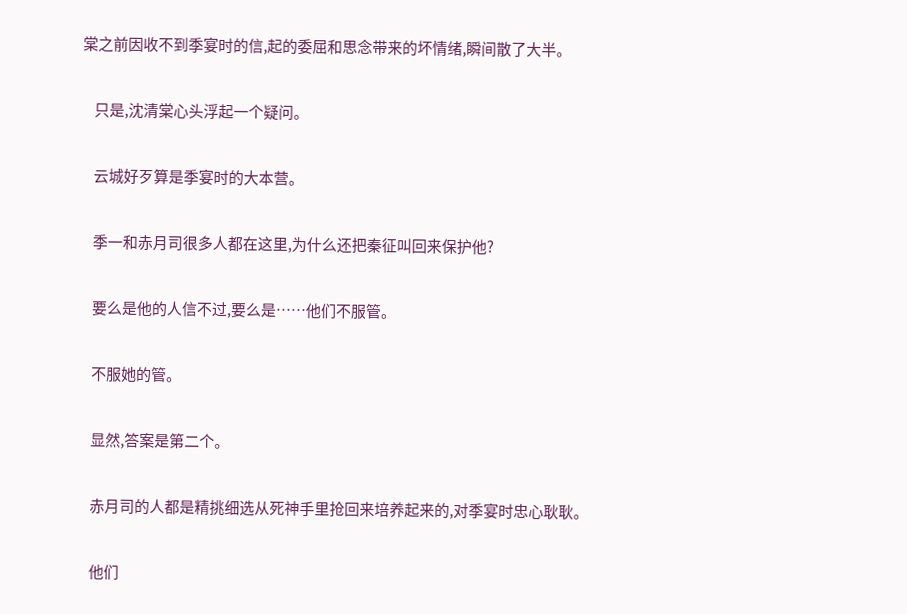棠之前因收不到季宴时的信,起的委屈和思念带来的坏情绪,瞬间散了大半。


    只是,沈清棠心头浮起一个疑问。


    云城好歹算是季宴时的大本营。


    季一和赤月司很多人都在这里,为什么还把秦征叫回来保护他?


    要么是他的人信不过,要么是……他们不服管。


    不服她的管。


    显然,答案是第二个。


    赤月司的人都是精挑细选从死神手里抢回来培养起来的,对季宴时忠心耿耿。


    他们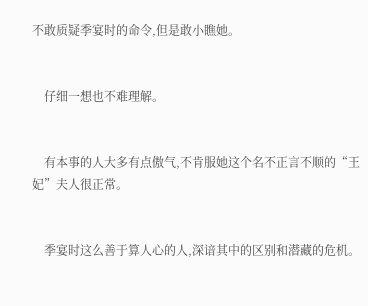不敢质疑季宴时的命令,但是敢小瞧她。


    仔细一想也不难理解。


    有本事的人大多有点傲气,不肯服她这个名不正言不顺的“王妃”夫人很正常。


    季宴时这么善于算人心的人,深谙其中的区别和潜藏的危机。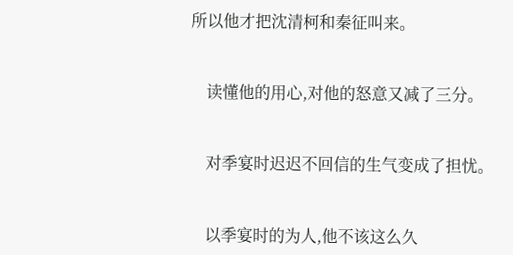所以他才把沈清柯和秦征叫来。


    读懂他的用心,对他的怒意又减了三分。


    对季宴时迟迟不回信的生气变成了担忧。


    以季宴时的为人,他不该这么久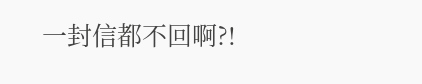一封信都不回啊?!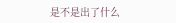是不是出了什么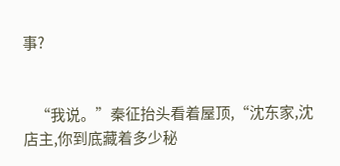事?


    “我说。”秦征抬头看着屋顶,“沈东家,沈店主,你到底藏着多少秘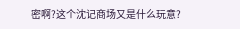密啊?这个沈记商场又是什么玩意?